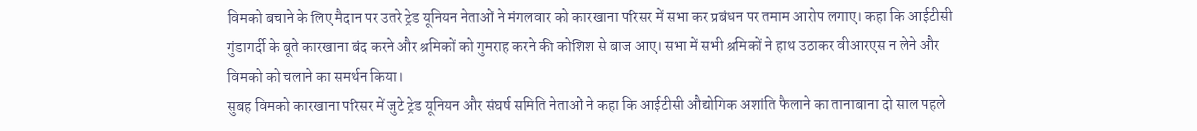विमको बचाने के लिए मैदान पर उतरे ट्रेड यूनियन नेताओं ने मंगलवार को कारखाना परिसर में सभा कर प्रबंधन पर तमाम आरोप लगाए। कहा कि आईटीसी गुंडागर्दी के बूते कारखाना बंद करने और श्रमिकों को गुमराह करने की कोशिश से बाज आए। सभा में सभी श्रमिकों ने हाथ उठाकर वीआरएस न लेने और विमको को चलाने का समर्थन किया।
सुबह विमको कारखाना परिसर में जुटे ट्रेड यूनियन और संघर्ष समिति नेताओं ने कहा कि आईटीसी औद्योगिक अशांति फैलाने का तानाबाना दो साल पहले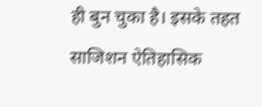ही बुन चुका है। इसके तहत साजिशन ऐतिहासिक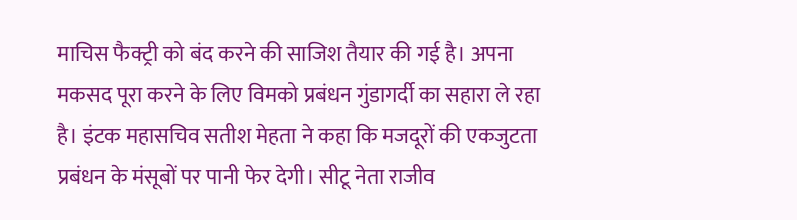माचिस फैक्ट्री को बंद करने की साजिश तैयार की गई है। अपना मकसद पूरा करने के लिए विमको प्रबंधन गुंडागर्दी का सहारा ले रहा है। इंटक महासचिव सतीश मेहता ने कहा कि मजदूरों की एकजुटता प्रबंधन के मंसूबों पर पानी फेर देगी। सीटू नेता राजीव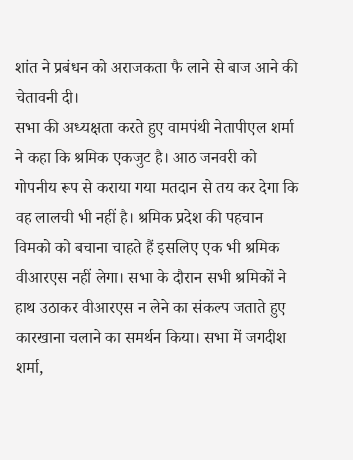शांत ने प्रबंधन को अराजकता फै लाने से बाज आने की चेतावनी दी।
सभा की अध्यक्षता करते हुए वामपंथी नेतापीएल शर्मा ने कहा कि श्रमिक एकजुट है। आठ जनवरी को गोपनीय रूप से कराया गया मतदान से तय कर देगा कि वह लालची भी नहीं है। श्रमिक प्रदेश की पहचान विमको को बचाना चाहते हैं इसलिए एक भी श्रमिक वीआरएस नहीं लेगा। सभा के दौरान सभी श्रमिकों ने हाथ उठाकर वीआरएस न लेने का संकल्प जताते हुए कारखाना चलाने का समर्थन किया। सभा में जगदीश शर्मा,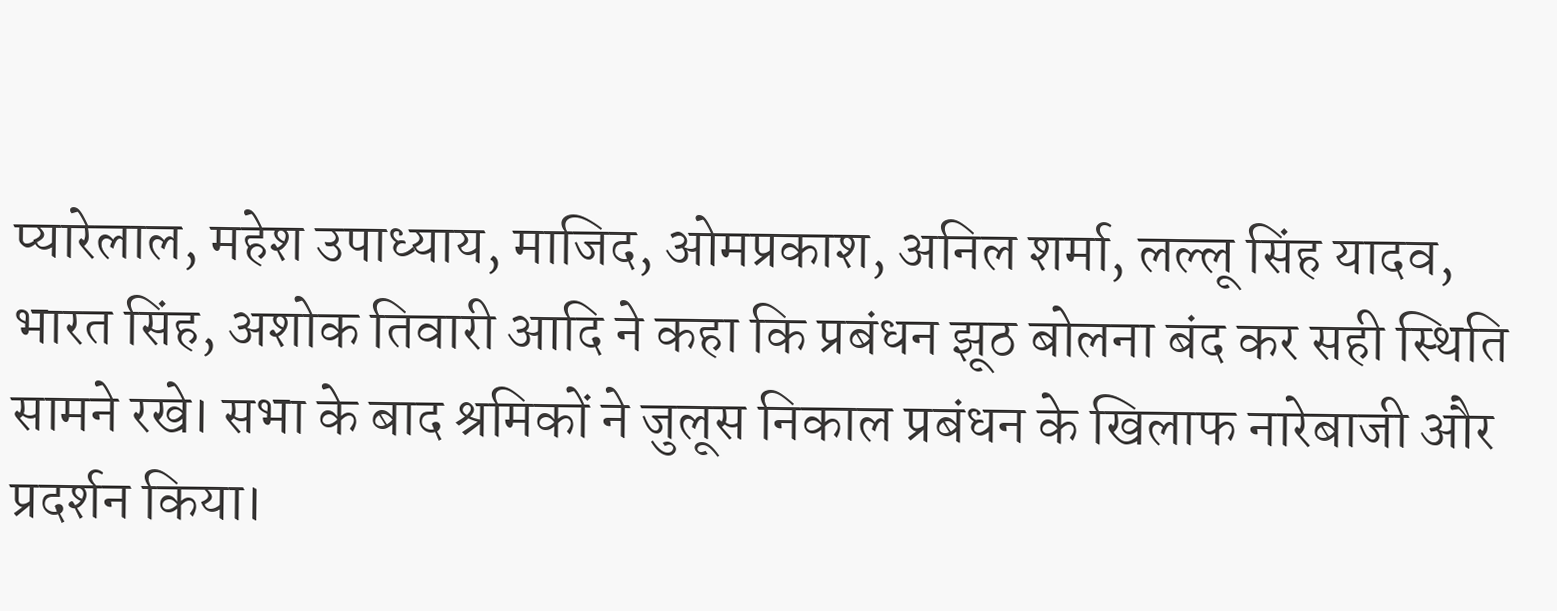प्यारेलाल, महेश उपाध्याय, माजिद, ओमप्रकाश, अनिल शर्मा, लल्लू सिंह यादव, भारत सिंह, अशोक तिवारी आदि ने कहा कि प्रबंधन झूठ बोलना बंद कर सही स्थिति सामने रखे। सभा के बाद श्रमिकों ने जुलूस निकाल प्रबंधन के खिलाफ नारेबाजी और प्रदर्शन किया।